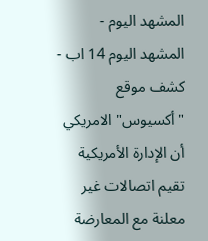المشهد اليوم - المشهد اليوم 14 اب - كشف موقع "أكسيوس" الامريكي أن الإدارة الأمريكية تقيم اتصالات غير معلنة مع المعارضة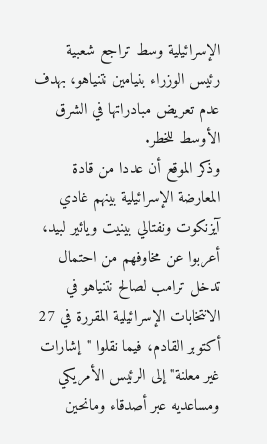الإسرائيلية وسط تراجع شعبية رئيس الوزراء بنيامين نتنياهو، بهدف عدم تعريض مبادراتها في الشرق الأوسط للخطر.
وذكر الموقع أن عددا من قادة المعارضة الإسرائيلية بينهم غادي آيزنكوت ونفتالي بينيت ويائير لبيد، أعربوا عن مخاوفهم من احتمال تدخل ترامب لصالح نتنياهو في الانتخابات الإسرائيلية المقررة في 27 أكتوبر القادم، فيما نقلوا "إشارات غير معلنة" إلى الرئيس الأمريكي ومساعديه عبر أصدقاء ومانحين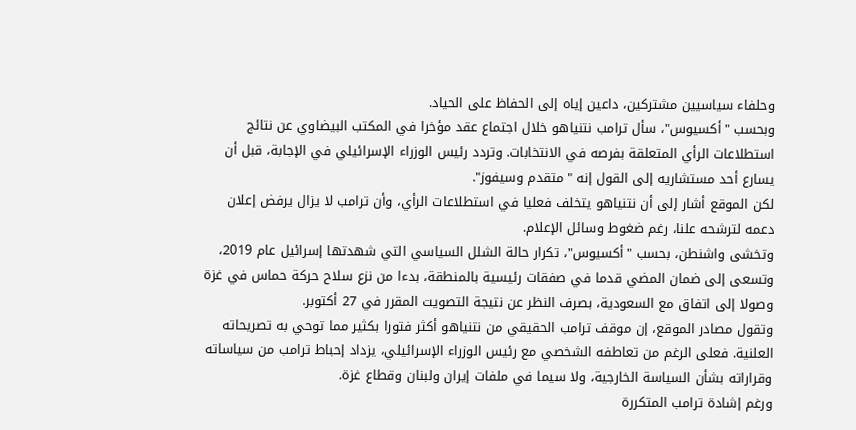وحلفاء سياسيين مشتركين، داعين إياه إلى الحفاظ على الحياد.
وبحسب "أكسيوس"، سأل ترامب نتنياهو خلال اجتماع عقد مؤخرا في المكتب البيضاوي عن نتائج استطلاعات الرأي المتعلقة بفرصه في الانتخابات. وتردد رئيس الوزراء الإسرائيلي في الإجابة، قبل أن يسارع أحد مستشاريه إلى القول إنه "متقدم وسيفوز".
لكن الموقع أشار إلى أن نتنياهو يتخلف فعليا في استطلاعات الرأي، وأن ترامب لا يزال يرفض إعلان دعمه لترشحه علنا، رغم ضغوط وسائل الإعلام.
وتخشى واشنطن، بحسب "أكسيوس"، تكرار حالة الشلل السياسي التي شهدتها إسرائيل عام 2019، وتسعى إلى ضمان المضي قدما في صفقات رئيسية بالمنطقة، بدءا من نزع سلاح حركة حماس في غزة وصولا إلى اتفاق مع السعودية، بصرف النظر عن نتيجة التصويت المقرر في 27 أكتوبر.
وتقول مصادر الموقع، إن موقف ترامب الحقيقي من نتنياهو أكثر فتورا بكثير مما توحي به تصريحاته العلنية. فعلى الرغم من تعاطفه الشخصي مع رئيس الوزراء الإسرائيلي، يزداد إحباط ترامب من سياساته وقراراته بشأن السياسة الخارجية، ولا سيما في ملفات إيران ولبنان وقطاع غزة.
ورغم إشادة ترامب المتكررة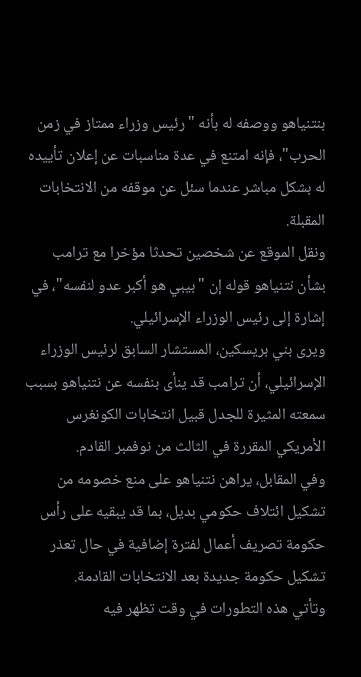بنتنياهو ووصفه له بأنه "رئيس وزراء ممتاز في زمن الحرب"، فإنه امتنع في عدة مناسبات عن إعلان تأييده له بشكل مباشر عندما سئل عن موقفه من الانتخابات المقبلة.
ونقل الموقع عن شخصين تحدثا مؤخرا مع ترامب بشأن نتنياهو قوله إن "بيبي هو أكبر عدو لنفسه"، في إشارة إلى رئيس الوزراء الإسرائيلي.
ويرى بني بريسكين، المستشار السابق لرئيس الوزراء الإسرائيلي، أن ترامب قد ينأى بنفسه عن نتنياهو بسبب سمعته المثيرة للجدل قبيل انتخابات الكونغرس الأمريكي المقررة في الثالث من نوفمبر القادم.
وفي المقابل، يراهن نتنياهو على منع خصومه من تشكيل ائتلاف حكومي بديل، بما قد يبقيه على رأس حكومة تصريف أعمال لفترة إضافية في حال تعذر تشكيل حكومة جديدة بعد الانتخابات القادمة.
وتأتي هذه التطورات في وقت تظهر فيه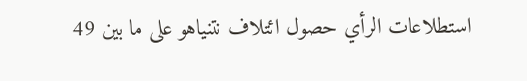استطلاعات الرأي حصول ائتلاف نتنياهو على ما بين 49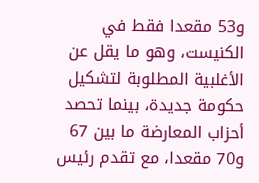و53 مقعدا فقط في الكنيست، وهو ما يقل عن الأغلبية المطلوبة لتشكيل حكومة جديدة، بينما تحصد أحزاب المعارضة ما بين 67 و70 مقعدا، مع تقدم رئيس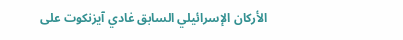الأركان الإسرائيلي السابق غادي آيزنكوت على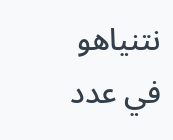نتنياهو في عدد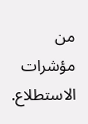من مؤشرات الاستطلاع.